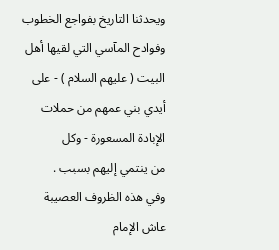ويحدثنا التاريخ بفواجع الخطوب وفوادح المآسي التي لقيها أهل
البيت ( عليهم السلام ) - على أيدي بني عمهم من حملات الإبادة المسعورة - وكل
من ينتمي إليهم بسبب .
وفي هذه الظروف العصيبة عاش الإمام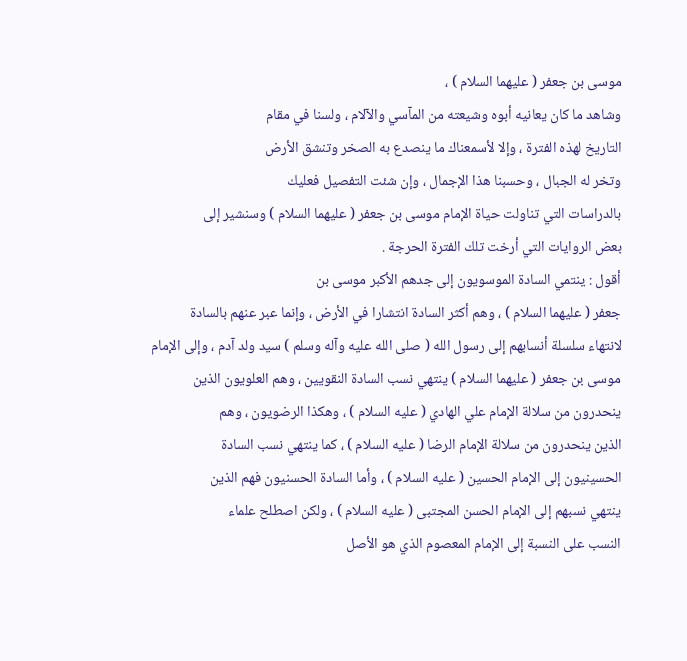موسى بن جعفر ( عليهما السلام ) ،
وشاهد ما كان يعانيه أبوه وشيعته من المآسي والآلام ، ولسنا في مقام
التاريخ لهذه الفترة ، وإلا لأسمعناك ما ينصدع به الصخر وتنشق الأرض
وتخر له الجبال ، وحسبنا هذا الإجمال ، وإن شئت التفصيل فعليك
بالدراسات التي تناولت حياة الإمام موسى بن جعفر ( عليهما السلام ) وسنشير إلى
بعض الروايات التي أرخت تلك الفترة الحرجة .
أقول : ينتمي السادة الموسويون إلى جدهم الأكبر موسى بن
جعفر ( عليهما السلام ) ، وهم أكثر السادة انتشارا في الأرض ، وإنما عبر عنهم بالسادة
لانتهاء سلسلة أنسابهم إلى رسول الله ( صلى الله عليه وآله وسلم ) سيد ولد آدم ، وإلى الإمام
موسى بن جعفر ( عليهما السلام ) ينتهي نسب السادة النقويين ، وهم العلويون الذين
ينحدرون من سلالة الإمام علي الهادي ( عليه السلام ) ، وهكذا الرضويون ، وهم
الذين ينحدرون من سلالة الإمام الرضا ( عليه السلام ) ، كما ينتهي نسب السادة
الحسينيون إلى الإمام الحسين ( عليه السلام ) ، وأما السادة الحسنيون فهم الذين
ينتهي نسبهم إلى الإمام الحسن المجتبى ( عليه السلام ) ، ولكن اصطلح علماء
النسب على النسبة إلى الإمام المعصوم الذي هو الأصل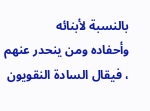بالنسبة لأبنائه
وأحفاده ومن ينحدر عنهم ، فيقال السادة النقويون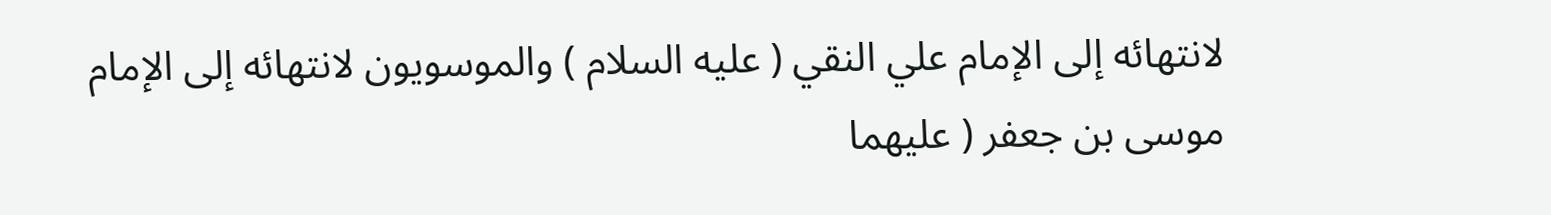لانتهائه إلى الإمام علي النقي ( عليه السلام ) والموسويون لانتهائه إلى الإمام موسى بن جعفر ( عليهما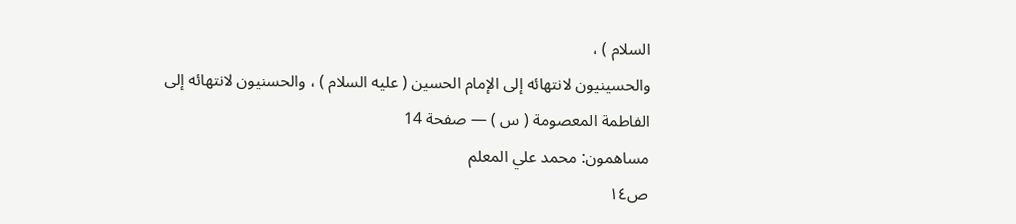السلام ) ،
والحسينيون لانتهائه إلى الإمام الحسين ( عليه السلام ) ، والحسنيون لانتهائه إلى
الفاطمة المعصومة ( س ) — صفحة 14
مساهمون: محمد علي المعلم
ص١٤